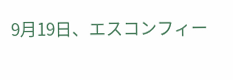9月19日、エスコンフィー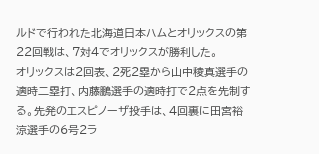ルドで行われた北海道日本ハムとオリックスの第22回戦は、7対4でオリックスが勝利した。
オリックスは2回表、2死2塁から山中稜真選手の適時二塁打、内藤鵬選手の適時打で2点を先制する。先発のエスピノーザ投手は、4回裏に田宮裕涼選手の6号2ラ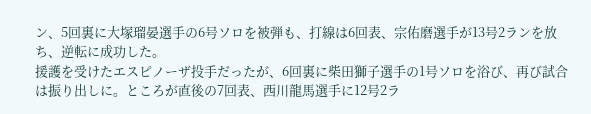ン、5回裏に大塚瑠晏選手の6号ソロを被弾も、打線は6回表、宗佑磨選手が13号2ランを放ち、逆転に成功した。
援護を受けたエスピノーザ投手だったが、6回裏に柴田獅子選手の1号ソロを浴び、再び試合は振り出しに。ところが直後の7回表、西川龍馬選手に12号2ラ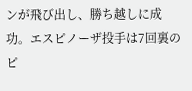ンが飛び出し、勝ち越しに成功。エスピノーザ投手は7回裏のピ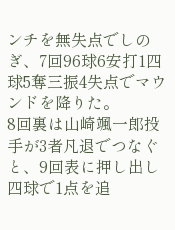ンチを無失点でしのぎ、7回96球6安打1四球5奪三振4失点でマウンドを降りた。
8回裏は山崎颯一郎投手が3者凡退でつなぐと、9回表に押し出し四球で1点を追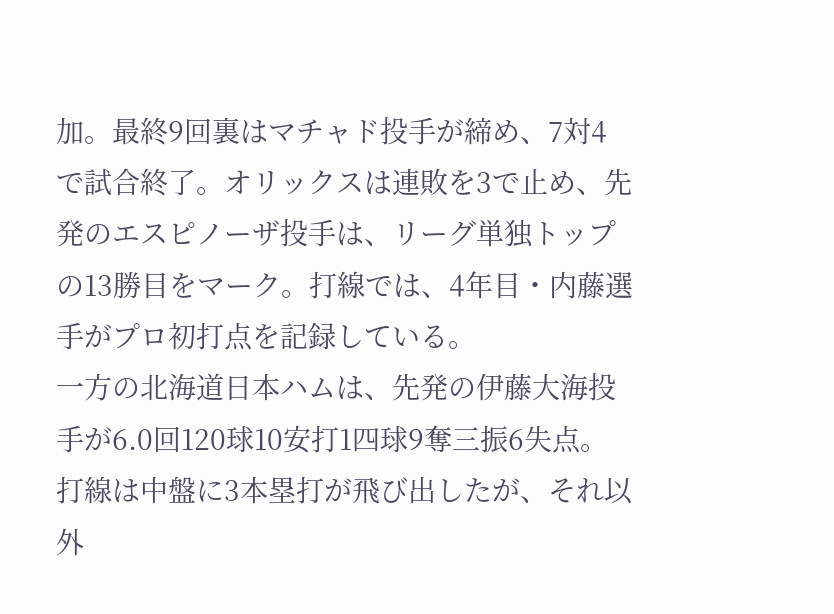加。最終9回裏はマチャド投手が締め、7対4で試合終了。オリックスは連敗を3で止め、先発のエスピノーザ投手は、リーグ単独トップの13勝目をマーク。打線では、4年目・内藤選手がプロ初打点を記録している。
一方の北海道日本ハムは、先発の伊藤大海投手が6.0回120球10安打1四球9奪三振6失点。打線は中盤に3本塁打が飛び出したが、それ以外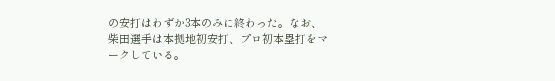の安打はわずか3本のみに終わった。なお、柴田選手は本拠地初安打、プロ初本塁打をマークしている。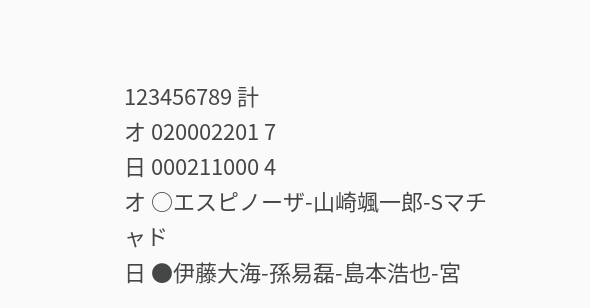123456789 計
オ 020002201 7
日 000211000 4
オ ○エスピノーザ-山崎颯一郎-Sマチャド
日 ●伊藤大海-孫易磊-島本浩也-宮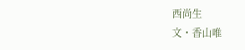西尚生
文・香山唯